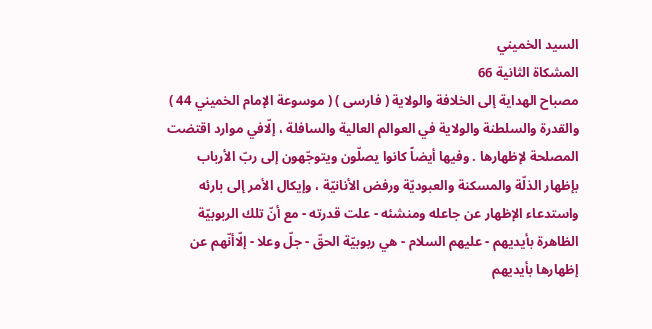السيد الخميني
المشكاة الثانية 66
مصباح الهداية إلى الخلافة والولاية ( فارسى ) ( موسوعة الإمام الخميني 44 )
والقدرة والسلطنة والولاية في العوالم العالية والسافلة ، إلّافي موارد اقتضت المصلحة لإظهارها . وفيها أيضاً كانوا يصلّون ويتوجّهون إلى ربّ الأرباب بإظهار الذلّة والمسكنة والعبوديّة ورفض الأنانيّة ، وإيكال الأمر إلى بارئه واستدعاء الإظهار عن جاعله ومنشئه - علت قدرته - مع أنّ تلك الربوبيّة الظاهرة بأيديهم - عليهم السلام - هي ربوبيّة الحقّ - جلّ وعلا - إلّاأنّهم عن إظهارها بأيديهم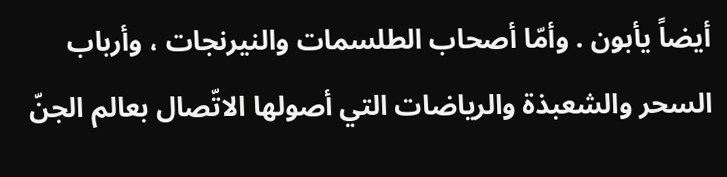أيضاً يأبون . وأمّا أصحاب الطلسمات والنيرنجات ، وأرباب السحر والشعبذة والرياضات التي أصولها الاتّصال بعالم الجنّ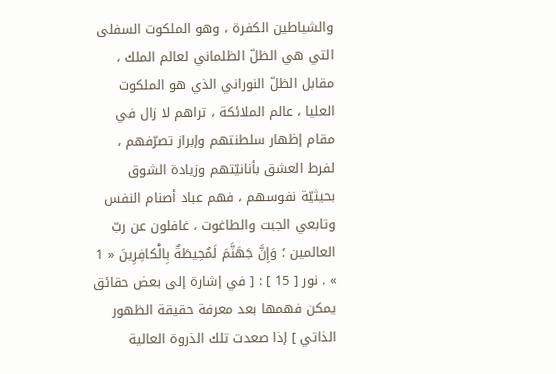والشياطين الكفرة ، وهو الملكوت السفلى التي هي الظلّ الظلماني لعالم الملك ، مقابل الظلّ النوراني الذي هو الملكوت العليا ، عالم الملائكة ، تراهم لا زال في مقام إظهار سلطنتهم وإبراز تصرّفهم ، لفرط العشق بأنانيّتهم وزيادة الشوق بحيثيّة نفوسهم ، فهم عباد أصنام النفس وتابعي الجبت والطاغوت ، غافلون عن ربّ العالمين ؛ وَإِنَّ جَهَنَّمَ لَمُحِيطَةٌ بِالْكافِرِينَ « 1 » . نور [ 15 ] : [ في إشارة إلى بعض حقائق يمكن فهمها بعد معرفة حقيقة الظهور الذاتي ] إذا صعدت تلك الذروة العالية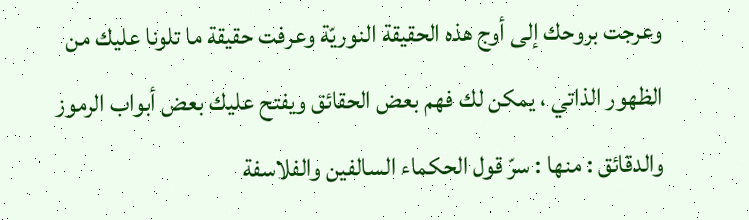وعرجت بروحك إلى أوج هذه الحقيقة النوريّة وعرفت حقيقة ما تلونا عليك من الظهور الذاتي ، يمكن لك فهم بعض الحقائق ويفتح عليك بعض أبواب الرموز والدقائق : منها : سرّ قول الحكماء السالفين والفلاسفة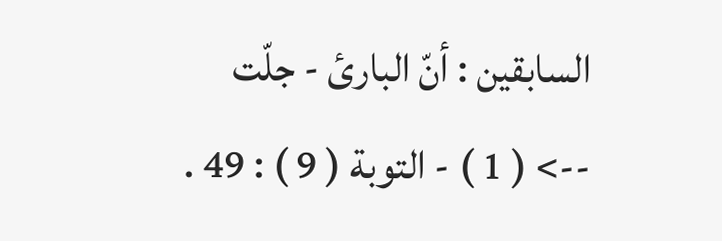السابقين : أنّ البارئ - جلّت
--> ( 1 ) - التوبة ( 9 ) : 49 .